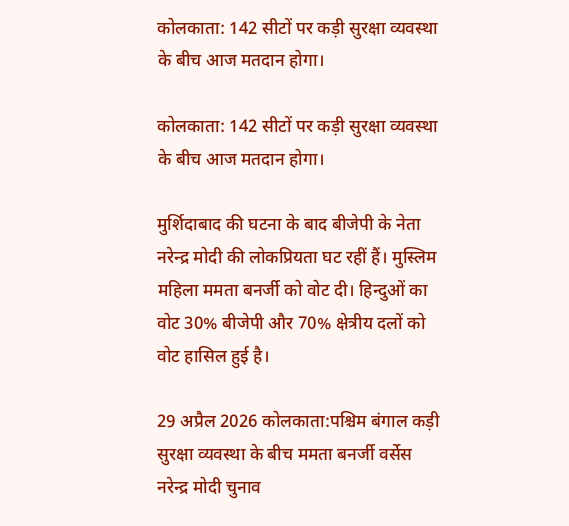कोलकाता: 142 सीटों पर कड़ी सुरक्षा व्यवस्था के बीच आज मतदान होगा।

कोलकाता: 142 सीटों पर कड़ी सुरक्षा व्यवस्था के बीच आज मतदान होगा।

मुर्शिदाबाद की घटना के बाद बीजेपी के नेता नरेन्द्र मोदी की लोकप्रियता घट रहीं हैं। मुस्लिम महिला ममता बनर्जी को वोट दी। हिन्दुओं का वोट 30% बीजेपी और 70% क्षेत्रीय दलों को वोट हासिल हुई है।

29 अप्रैल 2026 कोलकाता:पश्चिम बंगाल कड़ी सुरक्षा व्यवस्था के बीच ममता बनर्जी वर्सेस नरेन्द्र मोदी चुनाव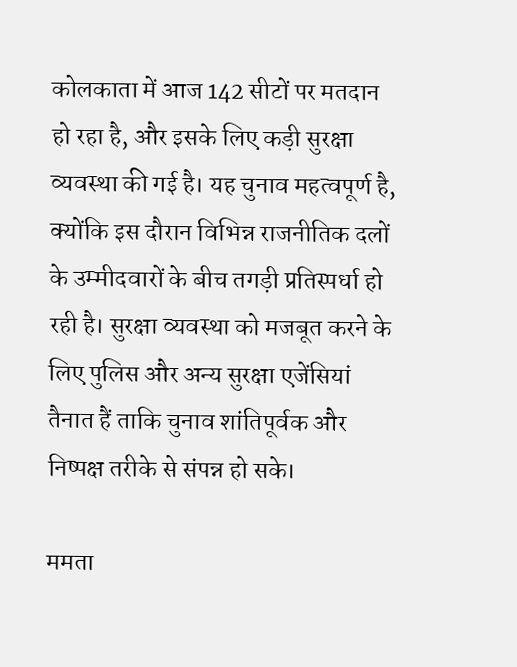कोलकाता में आज 142 सीटों पर मतदान हो रहा है, और इसके लिए कड़ी सुरक्षा व्यवस्था की गई है। यह चुनाव महत्वपूर्ण है, क्योंकि इस दौरान विभिन्न राजनीतिक दलों के उम्मीदवारों के बीच तगड़ी प्रतिस्पर्धा हो रही है। सुरक्षा व्यवस्था को मजबूत करने के लिए पुलिस और अन्य सुरक्षा एजेंसियां तैनात हैं ताकि चुनाव शांतिपूर्वक और निष्पक्ष तरीके से संपन्न हो सके।

ममता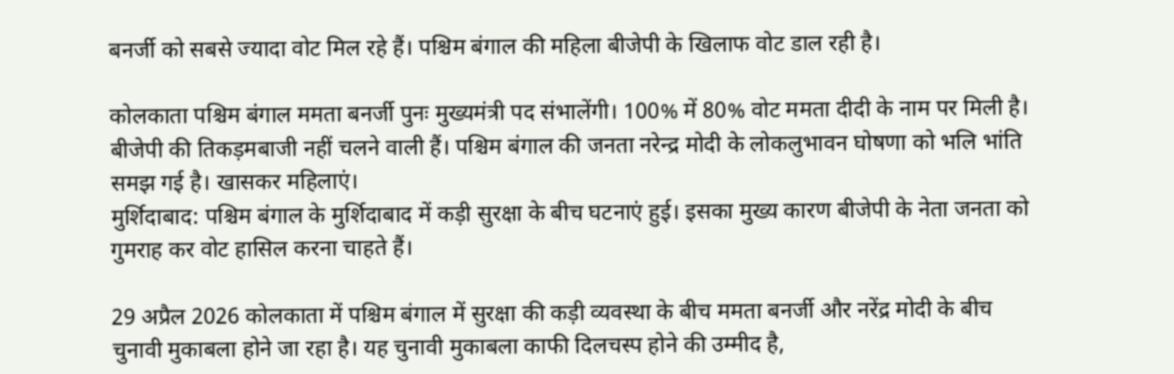बनर्जी को सबसे ज्यादा वोट मिल रहे हैं। पश्चिम बंगाल की महिला बीजेपी के खिलाफ वोट डाल रही है।

कोलकाता पश्चिम बंगाल ममता बनर्जी पुनः मुख्यमंत्री पद संभालेंगी। 100% में 80% वोट ममता दीदी के नाम पर मिली है। बीजेपी की तिकड़मबाजी नहीं चलने वाली हैं। पश्चिम बंगाल की जनता नरेन्द्र मोदी के लोकलुभावन घोषणा को भलि भांति समझ गई है। खासकर महिलाएं।
मुर्शिदाबाद: पश्चिम बंगाल के मुर्शिदाबाद में कड़ी सुरक्षा के बीच घटनाएं हुई। इसका मुख्य कारण बीजेपी के नेता जनता को गुमराह कर वोट हासिल करना चाहते हैं।

29 अप्रैल 2026 कोलकाता में पश्चिम बंगाल में सुरक्षा की कड़ी व्यवस्था के बीच ममता बनर्जी और नरेंद्र मोदी के बीच चुनावी मुकाबला होने जा रहा है। यह चुनावी मुकाबला काफी दिलचस्प होने की उम्मीद है,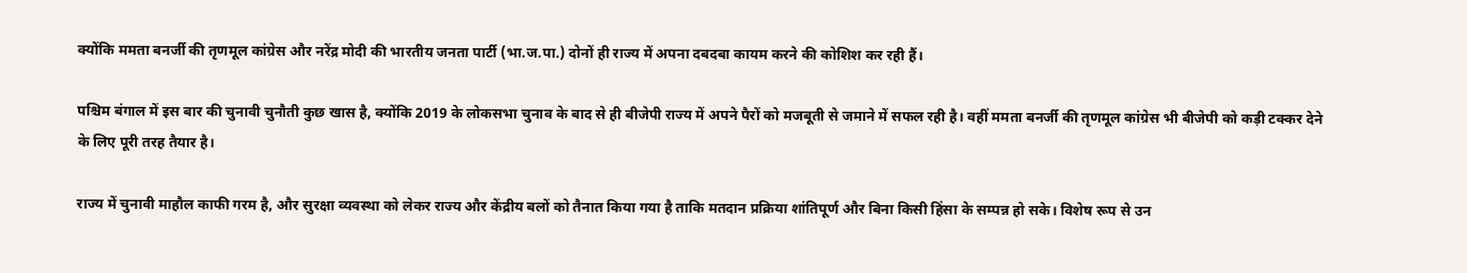क्योंकि ममता बनर्जी की तृणमूल कांग्रेस और नरेंद्र मोदी की भारतीय जनता पार्टी (भा.ज.पा.) दोनों ही राज्य में अपना दबदबा कायम करने की कोशिश कर रही हैं।

पश्चिम बंगाल में इस बार की चुनावी चुनौती कुछ खास है, क्योंकि 2019 के लोकसभा चुनाव के बाद से ही बीजेपी राज्य में अपने पैरों को मजबूती से जमाने में सफल रही है। वहीं ममता बनर्जी की तृणमूल कांग्रेस भी बीजेपी को कड़ी टक्कर देने के लिए पूरी तरह तैयार है।

राज्य में चुनावी माहौल काफी गरम है, और सुरक्षा व्यवस्था को लेकर राज्य और केंद्रीय बलों को तैनात किया गया है ताकि मतदान प्रक्रिया शांतिपूर्ण और बिना किसी हिंसा के सम्पन्न हो सके। विशेष रूप से उन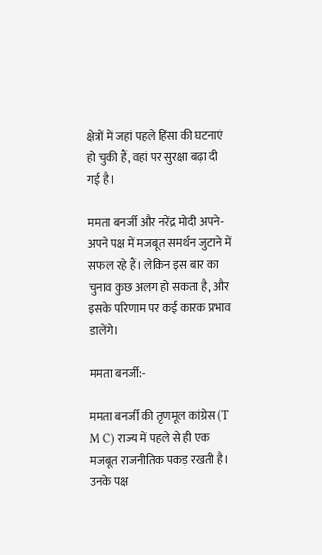क्षेत्रों में जहां पहले हिंसा की घटनाएं हो चुकी हैं, वहां पर सुरक्षा बढ़ा दी गई है।

ममता बनर्जी और नरेंद्र मोदी अपने-अपने पक्ष में मजबूत समर्थन जुटाने में सफल रहे हैं। लेकिन इस बार का चुनाव कुछ अलग हो सकता है, और इसके परिणाम पर कई कारक प्रभाव डालेंगे।

ममता बनर्जी:-

ममता बनर्जी की तृणमूल कांग्रेस (T M C) राज्य में पहले से ही एक मजबूत राजनीतिक पकड़ रखती है। उनके पक्ष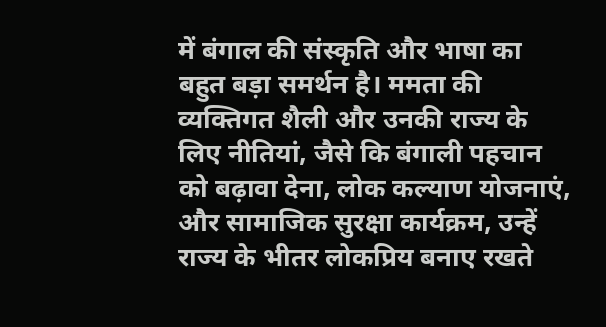में बंगाल की संस्कृति और भाषा का बहुत बड़ा समर्थन है। ममता की व्यक्तिगत शैली और उनकी राज्य के लिए नीतियां, जैसे कि बंगाली पहचान को बढ़ावा देना, लोक कल्याण योजनाएं, और सामाजिक सुरक्षा कार्यक्रम, उन्हें राज्य के भीतर लोकप्रिय बनाए रखते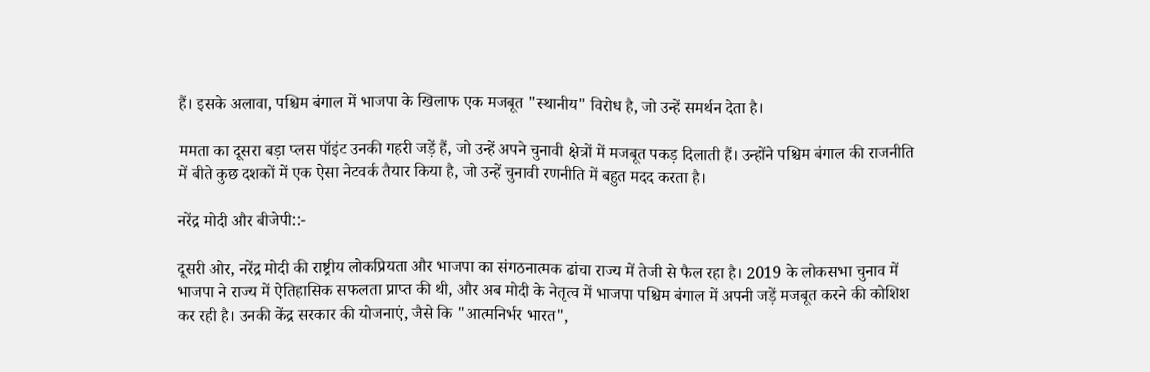हैं। इसके अलावा, पश्चिम बंगाल में भाजपा के खिलाफ एक मजबूत "स्थानीय" विरोध है, जो उन्हें समर्थन देता है।

ममता का दूसरा बड़ा प्लस पॉइंट उनकी गहरी जड़ें हैं, जो उन्हें अपने चुनावी क्षेत्रों में मजबूत पकड़ दिलाती हैं। उन्होंने पश्चिम बंगाल की राजनीति में बीते कुछ दशकों में एक ऐसा नेटवर्क तैयार किया है, जो उन्हें चुनावी रणनीति में बहुत मदद करता है।

नरेंद्र मोदी और बीजेपी::-

दूसरी ओर, नरेंद्र मोदी की राष्ट्रीय लोकप्रियता और भाजपा का संगठनात्मक ढांचा राज्य में तेजी से फैल रहा है। 2019 के लोकसभा चुनाव में भाजपा ने राज्य में ऐतिहासिक सफलता प्राप्त की थी, और अब मोदी के नेतृत्व में भाजपा पश्चिम बंगाल में अपनी जड़ें मजबूत करने की कोशिश कर रही है। उनकी केंद्र सरकार की योजनाएं, जैसे कि "आत्मनिर्भर भारत",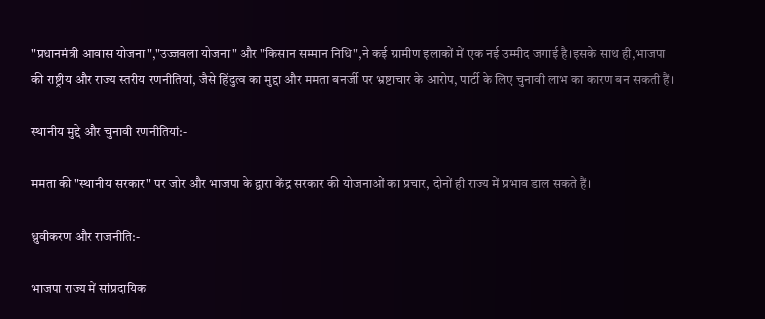"प्रधानमंत्री आवास योजना","उज्जवला योजना" और "किसान सम्मान निधि",ने कई ग्रामीण इलाकों में एक नई उम्मीद जगाई है।इसके साथ ही,भाजपा की राष्ट्रीय और राज्य स्तरीय रणनीतियां, जैसे हिंदुत्व का मुद्दा और ममता बनर्जी पर भ्रष्टाचार के आरोप, पार्टी के लिए चुनावी लाभ का कारण बन सकती हैं।

स्थानीय मुद्दे और चुनावी रणनीतियां:-

ममता की "स्थानीय सरकार" पर जोर और भाजपा के द्वारा केंद्र सरकार की योजनाओं का प्रचार, दोनों ही राज्य में प्रभाव डाल सकते हैं।

ध्रुवीकरण और राजनीति:-

भाजपा राज्य में सांप्रदायिक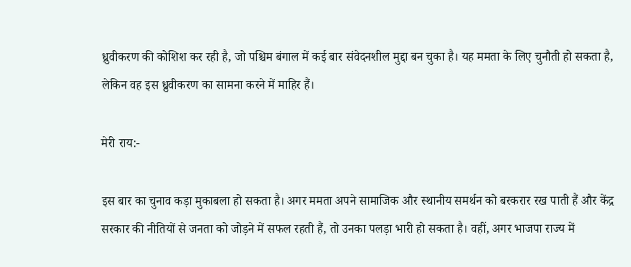ध्रुवीकरण की कोशिश कर रही है, जो पश्चिम बंगाल में कई बार संवेदनशील मुद्दा बन चुका है। यह ममता के लिए चुनौती हो सकता है, लेकिन वह इस ध्रुवीकरण का सामना करने में माहिर हैं।

मेरी राय:-

इस बार का चुनाव कड़ा मुकाबला हो सकता है। अगर ममता अपने सामाजिक और स्थानीय समर्थन को बरकरार रख पाती हैं और केंद्र सरकार की नीतियों से जनता को जोड़ने में सफल रहती हैं, तो उनका पलड़ा भारी हो सकता है। वहीं, अगर भाजपा राज्य में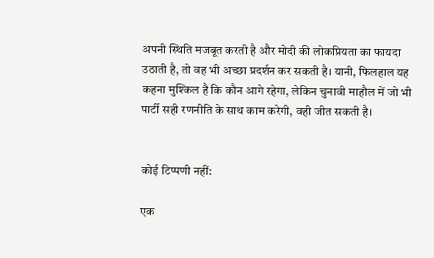अपनी स्थिति मजबूत करती है और मोदी की लोकप्रियता का फायदा उठाती है, तो वह भी अच्छा प्रदर्शन कर सकती है। यानी, फिलहाल यह कहना मुश्किल है कि कौन आगे रहेगा, लेकिन चुनावी माहौल में जो भी पार्टी सही रणनीति के साथ काम करेगी, वही जीत सकती है।


कोई टिप्पणी नहीं:

एक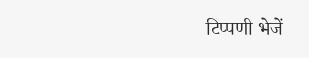टिप्पणी भेजें